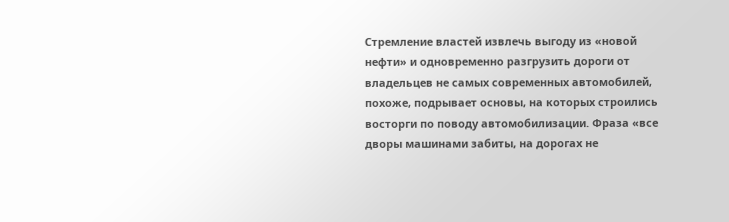Стремление властей извлечь выгоду из «новой нефти» и одновременно разгрузить дороги от владельцев не самых современных автомобилей, похоже, подрывает основы, на которых строились восторги по поводу автомобилизации. Фраза «все дворы машинами забиты, на дорогах не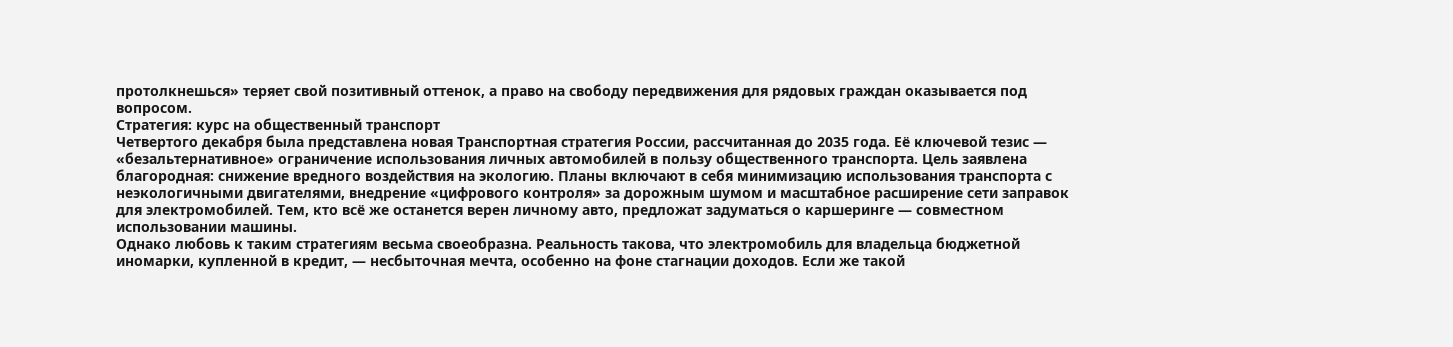протолкнешься» теряет свой позитивный оттенок, а право на свободу передвижения для рядовых граждан оказывается под вопросом.
Стратегия: курс на общественный транспорт
Четвертого декабря была представлена новая Транспортная стратегия России, рассчитанная до 2035 года. Её ключевой тезис — «безальтернативное» ограничение использования личных автомобилей в пользу общественного транспорта. Цель заявлена благородная: снижение вредного воздействия на экологию. Планы включают в себя минимизацию использования транспорта с неэкологичными двигателями, внедрение «цифрового контроля» за дорожным шумом и масштабное расширение сети заправок для электромобилей. Тем, кто всё же останется верен личному авто, предложат задуматься о каршеринге — совместном использовании машины.
Однако любовь к таким стратегиям весьма своеобразна. Реальность такова, что электромобиль для владельца бюджетной иномарки, купленной в кредит, — несбыточная мечта, особенно на фоне стагнации доходов. Если же такой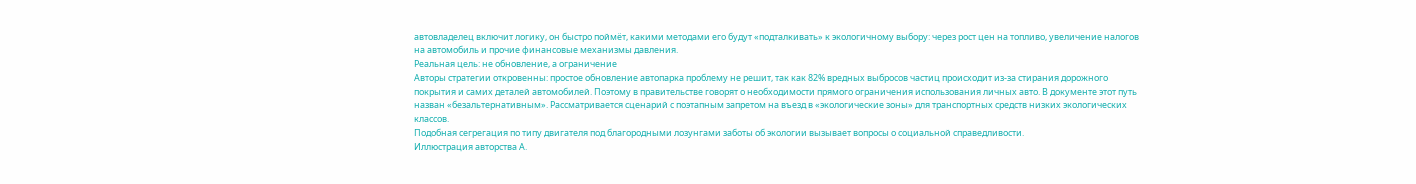автовладелец включит логику, он быстро поймёт, какими методами его будут «подталкивать» к экологичному выбору: через рост цен на топливо, увеличение налогов на автомобиль и прочие финансовые механизмы давления.
Реальная цель: не обновление, а ограничение
Авторы стратегии откровенны: простое обновление автопарка проблему не решит, так как 82% вредных выбросов частиц происходит из-за стирания дорожного покрытия и самих деталей автомобилей. Поэтому в правительстве говорят о необходимости прямого ограничения использования личных авто. В документе этот путь назван «безальтернативным». Рассматривается сценарий с поэтапным запретом на въезд в «экологические зоны» для транспортных средств низких экологических классов.
Подобная сегрегация по типу двигателя под благородными лозунгами заботы об экологии вызывает вопросы о социальной справедливости.
Иллюстрация авторства А.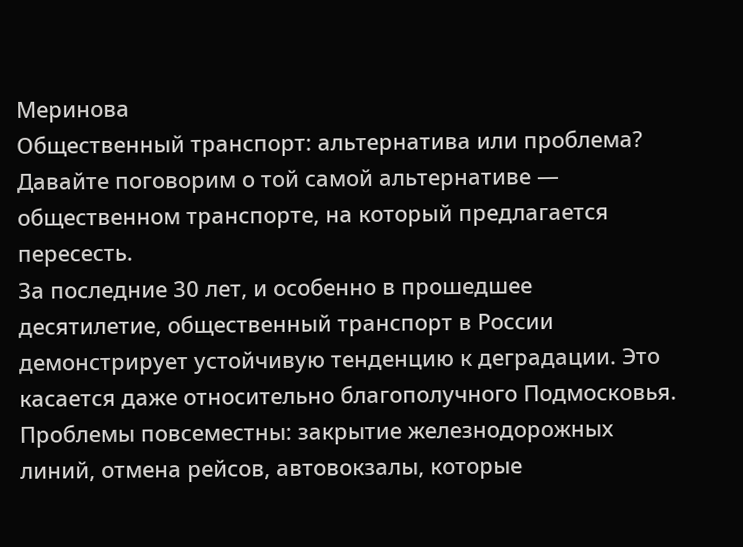Меринова
Общественный транспорт: альтернатива или проблема?
Давайте поговорим о той самой альтернативе — общественном транспорте, на который предлагается пересесть.
За последние 30 лет, и особенно в прошедшее десятилетие, общественный транспорт в России демонстрирует устойчивую тенденцию к деградации. Это касается даже относительно благополучного Подмосковья. Проблемы повсеместны: закрытие железнодорожных линий, отмена рейсов, автовокзалы, которые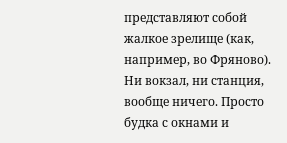представляют собой жалкое зрелище (как, например, во Фряново).
Ни вокзал, ни станция, вообще ничего. Просто будка с окнами и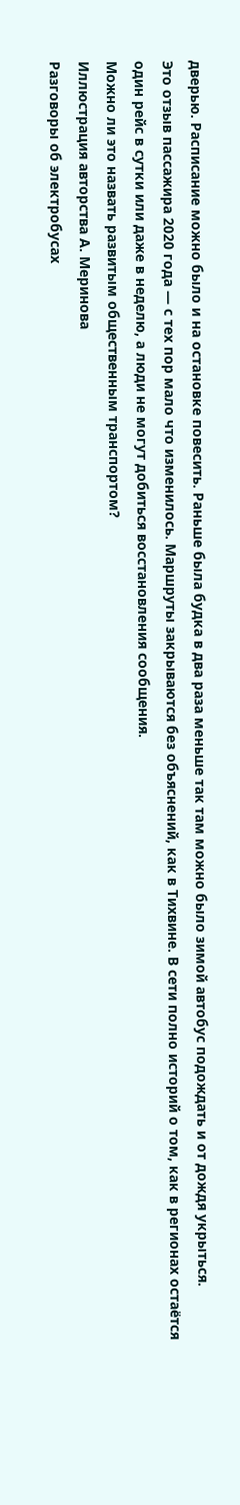дверью. Расписание можно было и на остановке повесить. Раньше была будка в два раза меньше так там можно было зимой автобус подождать и от дождя укрыться.
Это отзыв пассажира 2020 года — с тех пор мало что изменилось. Маршруты закрываются без объяснений, как в Тихвине. В сети полно историй о том, как в регионах остаётся один рейс в сутки или даже в неделю, а люди не могут добиться восстановления сообщения.
Можно ли это назвать развитым общественным транспортом?
Иллюстрация авторства А. Меринова
Разговоры об электробусах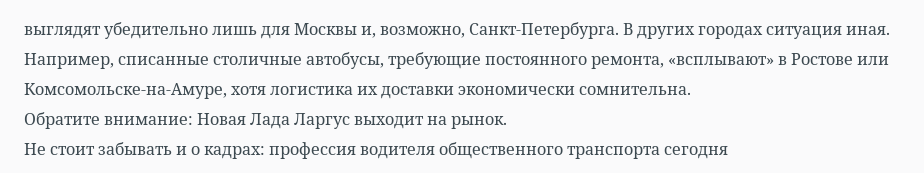выглядят убедительно лишь для Москвы и, возможно, Санкт-Петербурга. В других городах ситуация иная. Например, списанные столичные автобусы, требующие постоянного ремонта, «всплывают» в Ростове или Комсомольске-на-Амуре, хотя логистика их доставки экономически сомнительна.
Обратите внимание: Новая Лада Ларгус выходит на рынок.
Не стоит забывать и о кадрах: профессия водителя общественного транспорта сегодня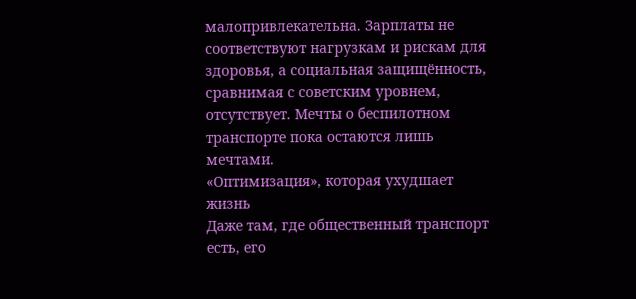малопривлекательна. Зарплаты не соответствуют нагрузкам и рискам для здоровья, а социальная защищённость, сравнимая с советским уровнем, отсутствует. Мечты о беспилотном транспорте пока остаются лишь мечтами.
«Оптимизация», которая ухудшает жизнь
Даже там, где общественный транспорт есть, его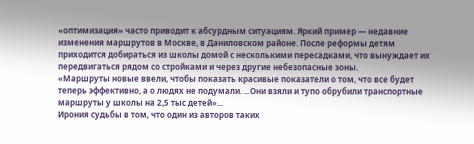«оптимизация» часто приводит к абсурдным ситуациям. Яркий пример — недавние изменения маршрутов в Москве, в Даниловском районе. После реформы детям приходится добираться из школы домой с несколькими пересадками, что вынуждает их передвигаться рядом со стройками и через другие небезопасные зоны.
«Маршруты новые ввели, чтобы показать красивые показатели о том, что все будет теперь эффективно, а о людях не подумали. ...Они взяли и тупо обрубили транспортные маршруты у школы на 2,5 тыс детей»...
Ирония судьбы в том, что один из авторов таких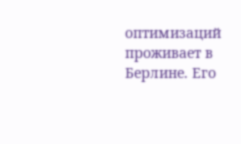оптимизаций проживает в Берлине. Его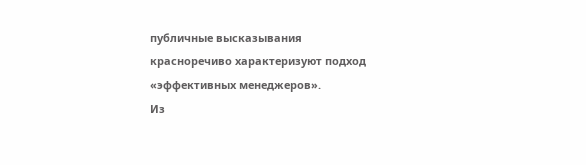публичные высказывания красноречиво характеризуют подход «эффективных менеджеров».
Из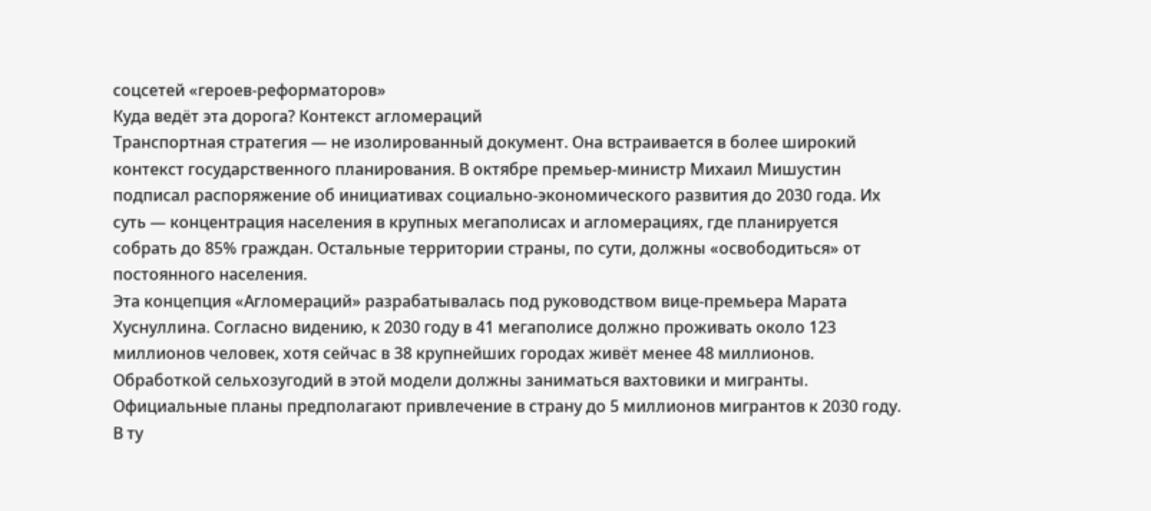соцсетей «героев-реформаторов»
Куда ведёт эта дорога? Контекст агломераций
Транспортная стратегия — не изолированный документ. Она встраивается в более широкий контекст государственного планирования. В октябре премьер-министр Михаил Мишустин подписал распоряжение об инициативах социально-экономического развития до 2030 года. Их суть — концентрация населения в крупных мегаполисах и агломерациях, где планируется собрать до 85% граждан. Остальные территории страны, по сути, должны «освободиться» от постоянного населения.
Эта концепция «Агломераций» разрабатывалась под руководством вице-премьера Марата Хуснуллина. Согласно видению, к 2030 году в 41 мегаполисе должно проживать около 123 миллионов человек, хотя сейчас в 38 крупнейших городах живёт менее 48 миллионов.
Обработкой сельхозугодий в этой модели должны заниматься вахтовики и мигранты. Официальные планы предполагают привлечение в страну до 5 миллионов мигрантов к 2030 году. В ту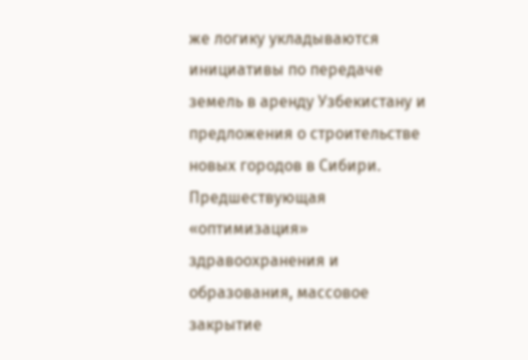же логику укладываются инициативы по передаче земель в аренду Узбекистану и предложения о строительстве новых городов в Сибири.
Предшествующая «оптимизация» здравоохранения и образования, массовое закрытие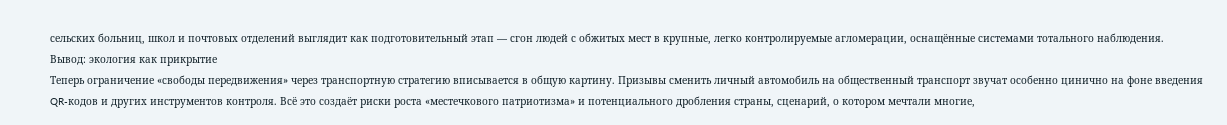сельских больниц, школ и почтовых отделений выглядит как подготовительный этап — сгон людей с обжитых мест в крупные, легко контролируемые агломерации, оснащённые системами тотального наблюдения.
Вывод: экология как прикрытие
Теперь ограничение «свободы передвижения» через транспортную стратегию вписывается в общую картину. Призывы сменить личный автомобиль на общественный транспорт звучат особенно цинично на фоне введения QR-кодов и других инструментов контроля. Всё это создаёт риски роста «местечкового патриотизма» и потенциального дробления страны, сценарий, о котором мечтали многие,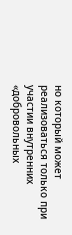но который может реализоваться только при участии внутренних «добровольных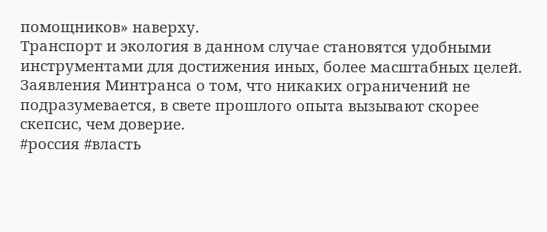помощников» наверху.
Транспорт и экология в данном случае становятся удобными инструментами для достижения иных, более масштабных целей. Заявления Минтранса о том, что никаких ограничений не подразумевается, в свете прошлого опыта вызывают скорее скепсис, чем доверие.
#россия #власть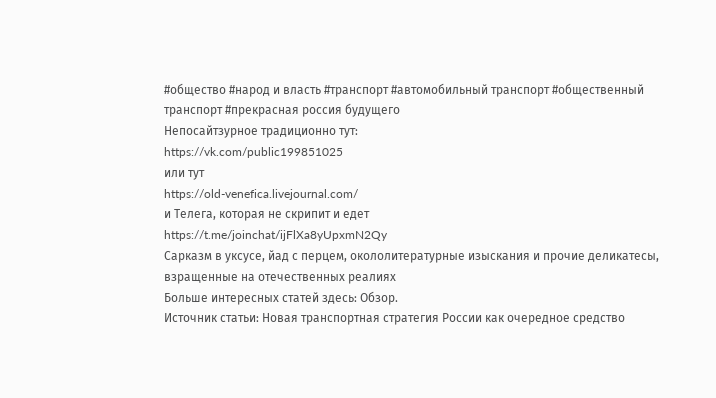#общество #народ и власть #транспорт #автомобильный транспорт #общественный транспорт #прекрасная россия будущего
Непосайтзурное традиционно тут:
https://vk.com/public199851025
или тут
https://old-venefica.livejournal.com/
и Телега, которая не скрипит и едет
https://t.me/joinchat/ijFlXa8yUpxmN2Qy
Сарказм в уксусе, йад с перцем, окололитературные изыскания и прочие деликатесы, взращенные на отечественных реалиях
Больше интересных статей здесь: Обзор.
Источник статьи: Новая транспортная стратегия России как очередное средство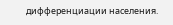дифференциации населения.